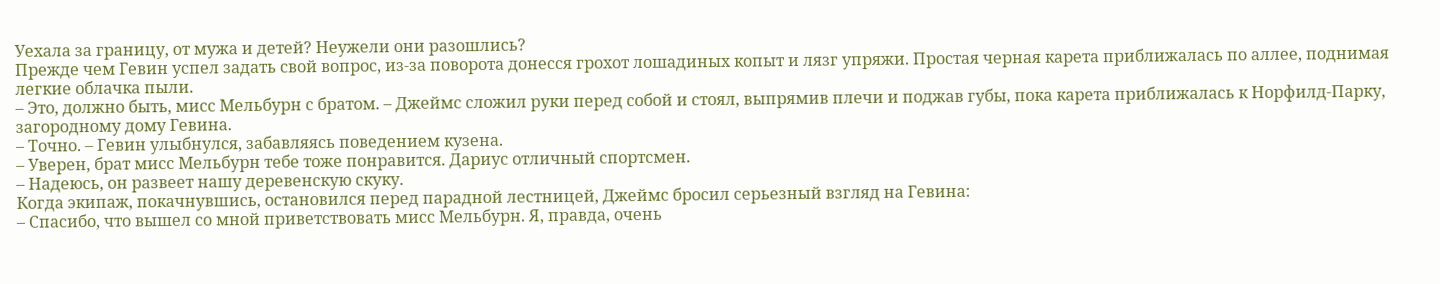Уехала за границу, от мужа и детей? Неужели они разошлись?
Прежде чем Гевин успел задать свой вопрос, из-за поворота донесся грохот лошадиных копыт и лязг упряжи. Простая черная карета приближалась по аллее, поднимая легкие облачка пыли.
– Это, должно быть, мисс Мельбурн с братом. – Джеймс сложил руки перед собой и стоял, выпрямив плечи и поджав губы, пока карета приближалась к Норфилд-Парку, загородному дому Гевина.
– Точно. – Гевин улыбнулся, забавляясь поведением кузена.
– Уверен, брат мисс Мельбурн тебе тоже понравится. Дариус отличный спортсмен.
– Надеюсь, он развеет нашу деревенскую скуку.
Когда экипаж, покачнувшись, остановился перед парадной лестницей, Джеймс бросил серьезный взгляд на Гевина:
– Спасибо, что вышел со мной приветствовать мисс Мельбурн. Я, правда, очень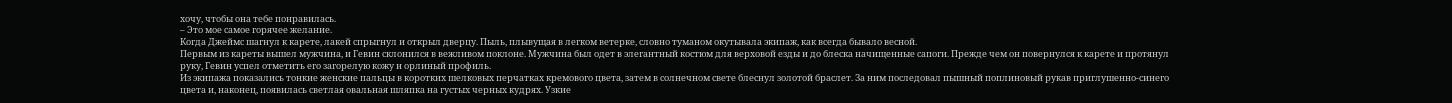хочу, чтобы она тебе понравилась.
– Это мое самое горячее желание.
Когда Джеймс шагнул к карете, лакей спрыгнул и открыл дверцу. Пыль, плывущая в легком ветерке, словно туманом окутывала экипаж, как всегда бывало весной.
Первым из кареты вышел мужчина, и Гевин склонился в вежливом поклоне. Мужчина был одет в элегантный костюм для верховой езды и до блеска начищенные сапоги. Прежде чем он повернулся к карете и протянул руку, Гевин успел отметить его загорелую кожу и орлиный профиль.
Из экипажа показались тонкие женские пальцы в коротких шелковых перчатках кремового цвета, затем в солнечном свете блеснул золотой браслет. За ним последовал пышный поплиновый рукав приглушенно-синего цвета и, наконец, появилась светлая овальная шляпка на густых черных кудрях. Узкие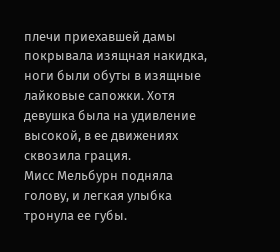плечи приехавшей дамы покрывала изящная накидка, ноги были обуты в изящные лайковые сапожки. Хотя девушка была на удивление высокой, в ее движениях сквозила грация.
Мисс Мельбурн подняла голову, и легкая улыбка тронула ее губы.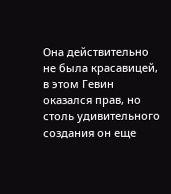Она действительно не была красавицей, в этом Гевин оказался прав, но столь удивительного создания он еще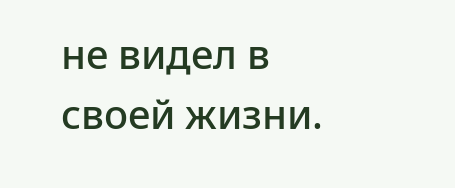не видел в своей жизни.